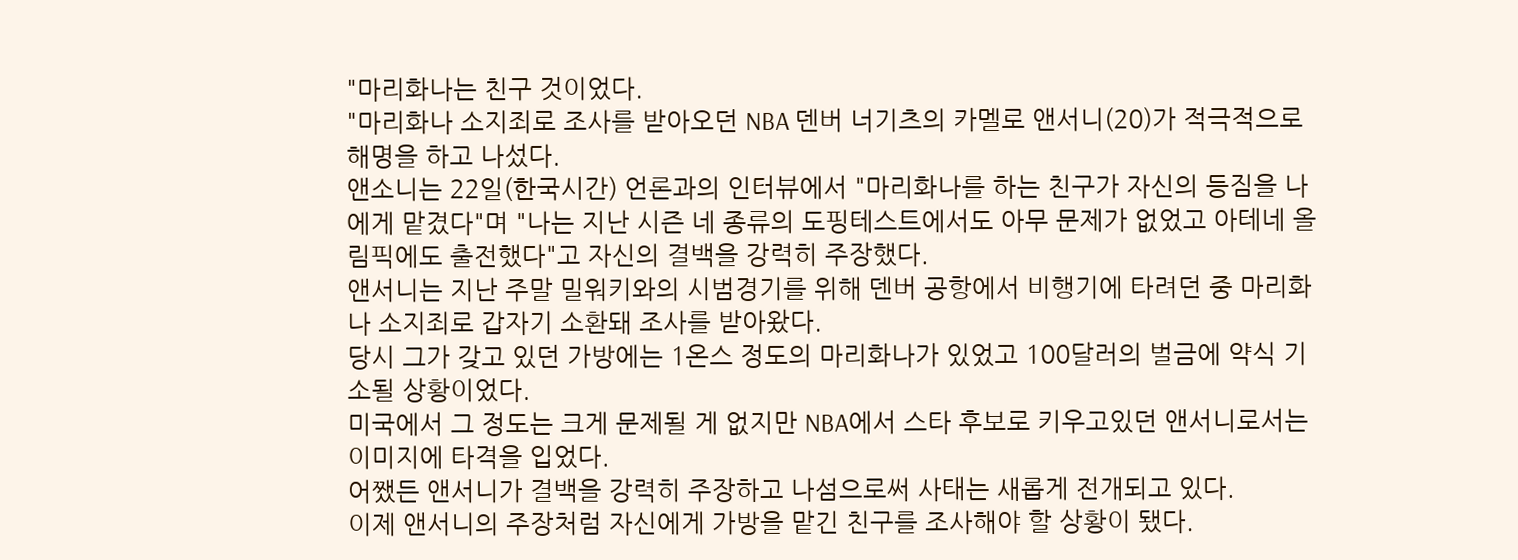"마리화나는 친구 것이었다.
"마리화나 소지죄로 조사를 받아오던 NBA 덴버 너기츠의 카멜로 앤서니(20)가 적극적으로 해명을 하고 나섰다.
앤소니는 22일(한국시간) 언론과의 인터뷰에서 "마리화나를 하는 친구가 자신의 등짐을 나에게 맡겼다"며 "나는 지난 시즌 네 종류의 도핑테스트에서도 아무 문제가 없었고 아테네 올림픽에도 출전했다"고 자신의 결백을 강력히 주장했다.
앤서니는 지난 주말 밀워키와의 시범경기를 위해 덴버 공항에서 비행기에 타려던 중 마리화나 소지죄로 갑자기 소환돼 조사를 받아왔다.
당시 그가 갖고 있던 가방에는 1온스 정도의 마리화나가 있었고 100달러의 벌금에 약식 기소될 상황이었다.
미국에서 그 정도는 크게 문제될 게 없지만 NBA에서 스타 후보로 키우고있던 앤서니로서는 이미지에 타격을 입었다.
어쨌든 앤서니가 결백을 강력히 주장하고 나섬으로써 사태는 새롭게 전개되고 있다.
이제 앤서니의 주장처럼 자신에게 가방을 맡긴 친구를 조사해야 할 상황이 됐다.